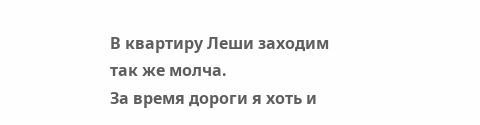В квартиру Леши заходим так же молча.
За время дороги я хоть и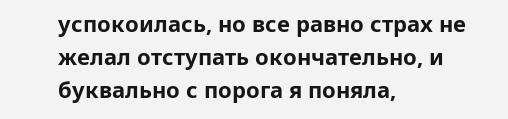успокоилась, но все равно страх не желал отступать окончательно, и буквально с порога я поняла,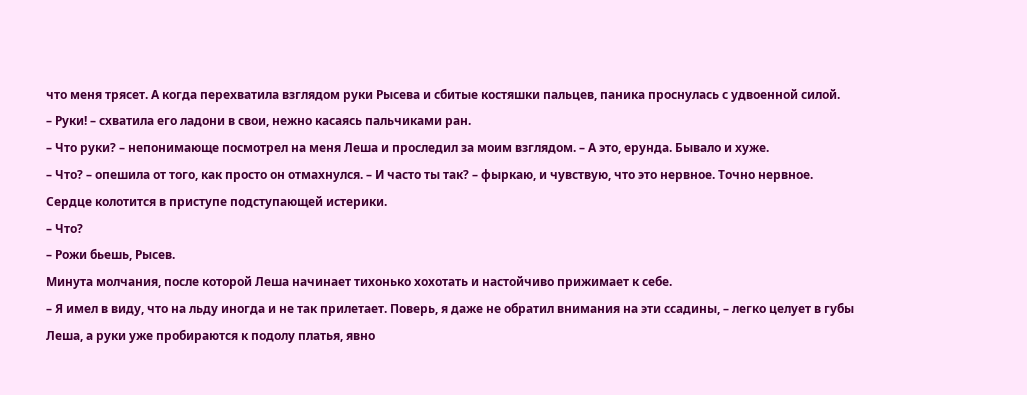что меня трясет. А когда перехватила взглядом руки Рысева и сбитые костяшки пальцев, паника проснулась с удвоенной силой.
– Руки! – схватила его ладони в свои, нежно касаясь пальчиками ран.
– Что руки? – непонимающе посмотрел на меня Леша и проследил за моим взглядом. – А это, ерунда. Бывало и хуже.
– Что? – опешила от того, как просто он отмахнулся. – И часто ты так? – фыркаю, и чувствую, что это нервное. Точно нервное.
Сердце колотится в приступе подступающей истерики.
– Что?
– Рожи бьешь, Рысев.
Минута молчания, после которой Леша начинает тихонько хохотать и настойчиво прижимает к себе.
– Я имел в виду, что на льду иногда и не так прилетает. Поверь, я даже не обратил внимания на эти ссадины, – легко целует в губы Леша, а руки уже пробираются к подолу платья, явно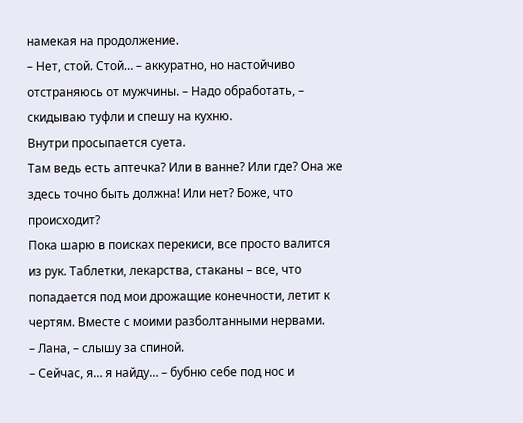намекая на продолжение.
– Нет, стой. Стой… – аккуратно, но настойчиво отстраняюсь от мужчины. – Надо обработать, – скидываю туфли и спешу на кухню.
Внутри просыпается суета.
Там ведь есть аптечка? Или в ванне? Или где? Она же здесь точно быть должна! Или нет? Боже, что происходит?
Пока шарю в поисках перекиси, все просто валится из рук. Таблетки, лекарства, стаканы – все, что попадается под мои дрожащие конечности, летит к чертям. Вместе с моими разболтанными нервами.
– Лана, – слышу за спиной.
– Сейчас, я… я найду… – бубню себе под нос и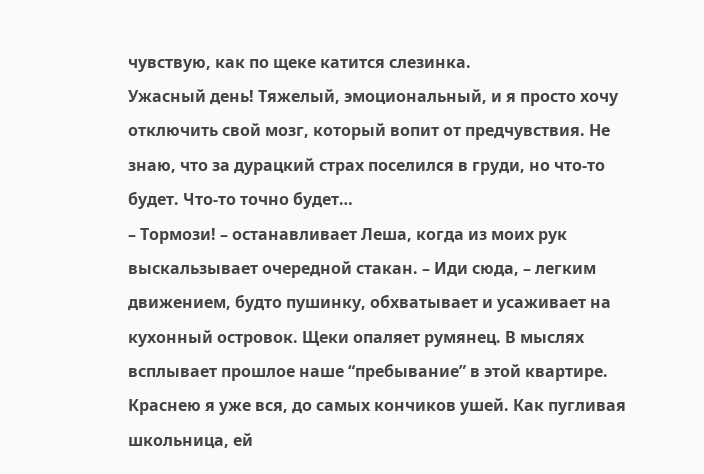чувствую, как по щеке катится слезинка.
Ужасный день! Тяжелый, эмоциональный, и я просто хочу отключить свой мозг, который вопит от предчувствия. Не знаю, что за дурацкий страх поселился в груди, но что-то будет. Что-то точно будет…
– Тормози! – останавливает Леша, когда из моих рук выскальзывает очередной стакан. – Иди сюда, – легким движением, будто пушинку, обхватывает и усаживает на кухонный островок. Щеки опаляет румянец. В мыслях всплывает прошлое наше “пребывание” в этой квартире. Краснею я уже вся, до самых кончиков ушей. Как пугливая школьница, ей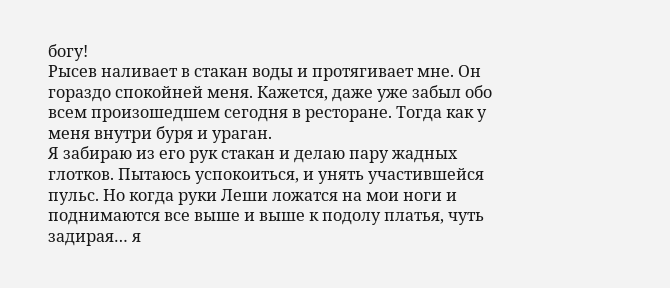богу!
Рысев наливает в стакан воды и протягивает мне. Он гораздо спокойней меня. Кажется, даже уже забыл обо всем произошедшем сегодня в ресторане. Тогда как у меня внутри буря и ураган.
Я забираю из его рук стакан и делаю пару жадных глотков. Пытаюсь успокоиться, и унять участившейся пульс. Но когда руки Леши ложатся на мои ноги и поднимаются все выше и выше к подолу платья, чуть задирая… я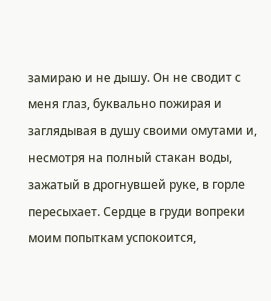замираю и не дышу. Он не сводит с меня глаз, буквально пожирая и заглядывая в душу своими омутами и, несмотря на полный стакан воды, зажатый в дрогнувшей руке, в горле пересыхает. Сердце в груди вопреки моим попыткам успокоится,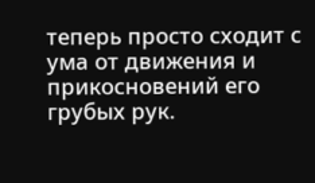теперь просто сходит с ума от движения и прикосновений его грубых рук.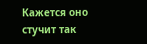Кажется оно стучит так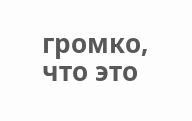громко, что это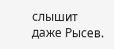слышит даже Рысев.